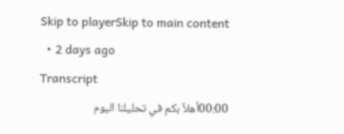Skip to playerSkip to main content
  • 2 days ago
Transcript
00:00أهلاً بكم في تحليلنا اليوم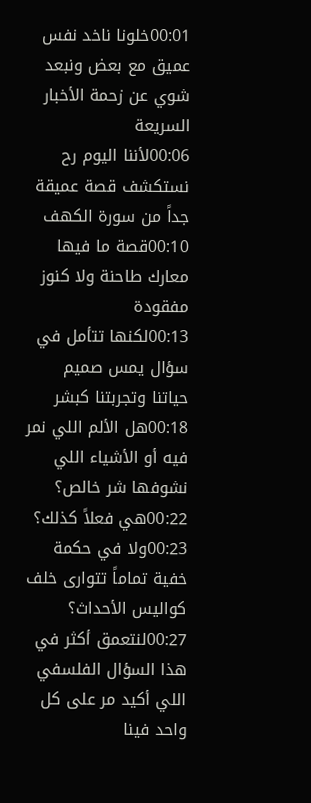00:01خلونا ناخد نفس عميق مع بعض ونبعد شوي عن زحمة الأخبار السريعة
00:06لأننا اليوم رح نستكشف قصة عميقة جداً من سورة الكهف
00:10قصة ما فيها معارك طاحنة ولا كنوز مفقودة
00:13لكنها تتأمل في سؤال يمس صميم حياتنا وتجربتنا كبشر
00:18هل الألم اللي نمر فيه أو الأشياء اللي نشوفها شر خالص؟
00:22هي فعلاً كذلك؟
00:23ولا في حكمة خفية تماماً تتوارى خلف كواليس الأحداث؟
00:27لنتعمق أكثر في هذا السؤال الفلسفي اللي أكيد مر على كل واحد فينا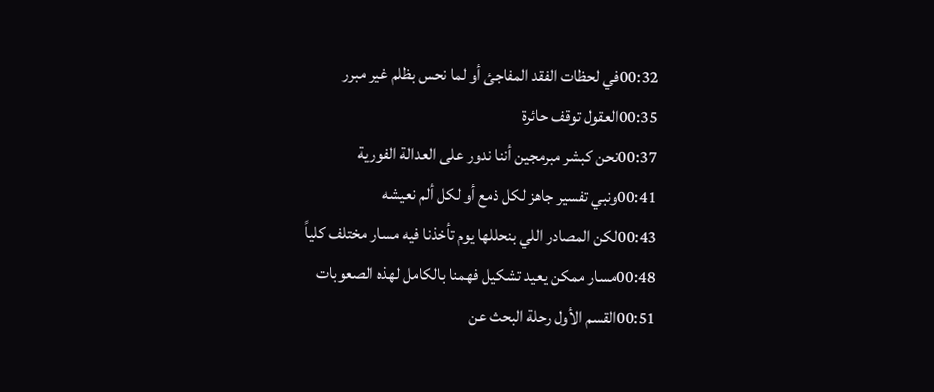00:32في لحظات الفقد المفاجئ أو لما نحس بظلم غير مبرر
00:35العقول توقف حائرة
00:37نحن كبشر مبرمجين أننا ندور على العدالة الفورية
00:41ونبي تفسير جاهز لكل ذمع أو لكل ألم نعيشه
00:43لكن المصادر اللي بنحللها يوم تأخذنا فيه مسار مختلف كلياً
00:48مسار ممكن يعيد تشكيل فهمنا بالكامل لهذه الصعوبات
00:51القسم الأول رحلة البحث عن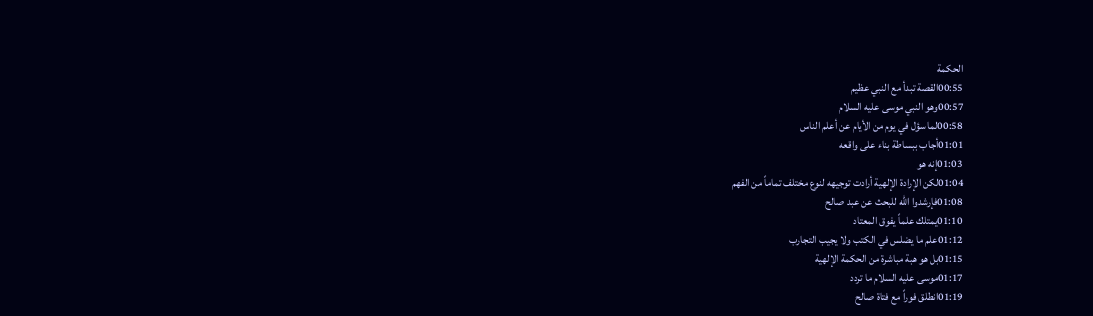الحكمة
00:55القصة تبدأ مع النبي عظيم
00:57وهو النبي موسى عليه السلام
00:58لما سؤل في يوم من الأيام عن أعلم الناس
01:01أجاب ببساطة بناء على واقعه
01:03إنه هو
01:04لكن الإرادة الإلهية أرادت توجيهه لنوع مختلف تماماً من الفهم
01:08فإرشدوا الله للبحث عن عبد صالح
01:10يمتلك علماً يفوق المعتاد
01:12علم ما يضلس في الكتب ولا يجيب التجارب
01:15بل هو هبة مباشرة من الحكمة الإلهية
01:17موسى عليه السلام ما تردد
01:19انطلق فوراً مع فتاة صالح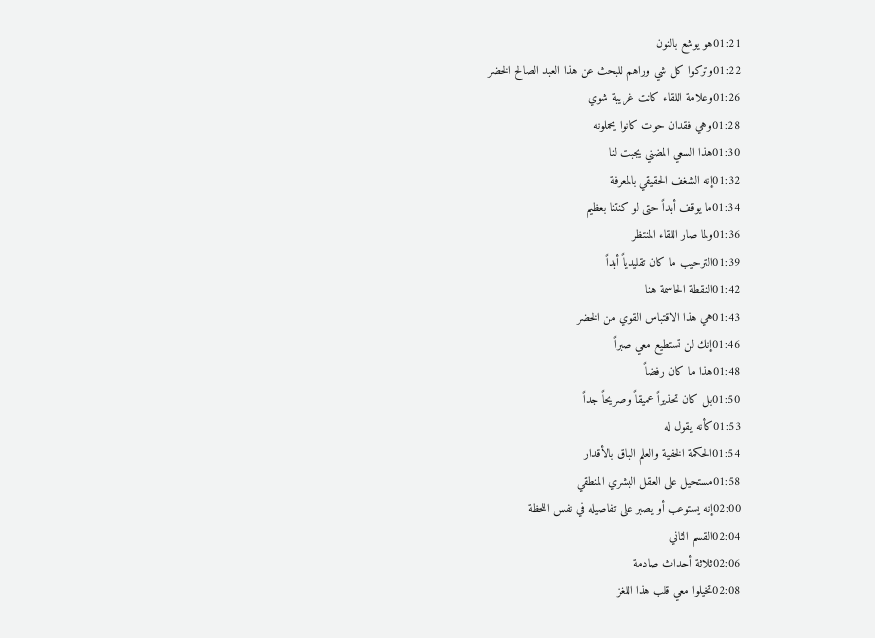01:21هو يوشع بالنون
01:22وتركوا كل شي وراهم للبحث عن هذا العبد الصالح الخضر
01:26وعلامة اللقاء كانت غريبة شوي
01:28وهي فقدان حوت كانوا يحملونه
01:30هذا السعي المضني يجبت لنا
01:32إنه الشغف الحقيقي بالمعرفة
01:34ما يوقف أبداً حتى لو كنتنا بعظيم
01:36ولما صار اللقاء المنتظر
01:39الترحيب ما كان تقليدياً أبداً
01:42النقطة الحاسمة هنا
01:43هي هذا الاقتباس القوي من الخضر
01:46إنك لن تستطيع معي صبراً
01:48هذا ما كان رفضاً
01:50بل كان تحذيراً عميقاً وصريحاً جداً
01:53كأنه يقول له
01:54الحكمة الخفية والعلم الباق بالأقدار
01:58مستحيل على العقل البشري المنطقي
02:00إنه يستوعب أو يصبر على تفاصيله في نفس اللحظة
02:04القسم الثاني
02:06ثلاثة أحداث صادمة
02:08تخيلوا معي قلب هذا اللغز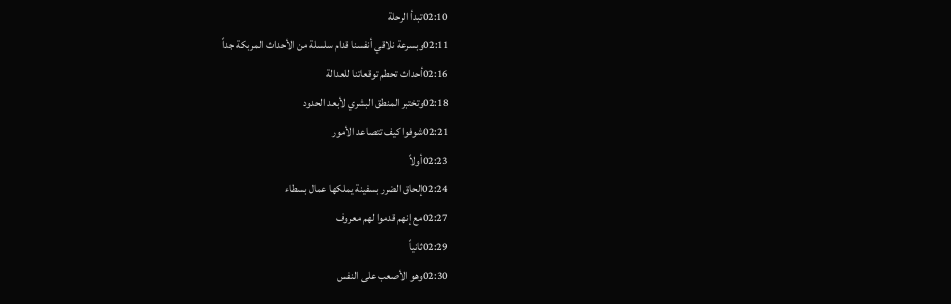02:10تبدأ الرحلة
02:11وبسرعة نلاقي أنفسنا قدام سلسلة من الأحداث المربكة جداً
02:16أحداث تحطم توقعاتنا للعدالة
02:18وتختبر المنطق البشري لأبعد الحدود
02:21شوفوا كيف تتصاعد الأمور
02:23أولاً
02:24إلحاق الضرر بسفينة يملكها عمال بسطاء
02:27مع إنهم قدموا لهم معروف
02:29ثانياً
02:30وهو الأصعب على النفس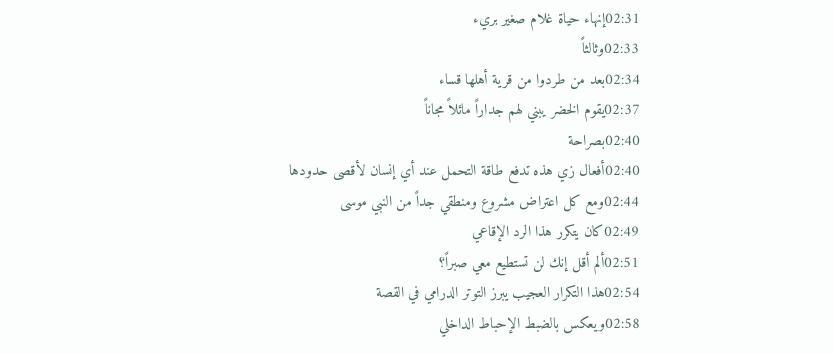02:31إنهاء حياة غلام صغير بريء
02:33وثالثاً
02:34بعد من طردوا من قرية أهلها قساء
02:37يقوم الخضر يبني لهم جداراً مائلاً مجاناً
02:40بصراحة
02:40أفعال زي هذه تدفع طاقة التحمل عند أي إنسان لأقصى حدودها
02:44ومع كل اعتراض مشروع ومنطقي جداً من النبي موسى
02:49كان يتكرر هذا الرد الإقاعي
02:51ألم أقل إنك لن تستطيع معي صبراً؟
02:54هذا التكرار العجيب يبرز التوتر الدرامي في القصة
02:58ويعكس بالضبط الإحباط الداخلي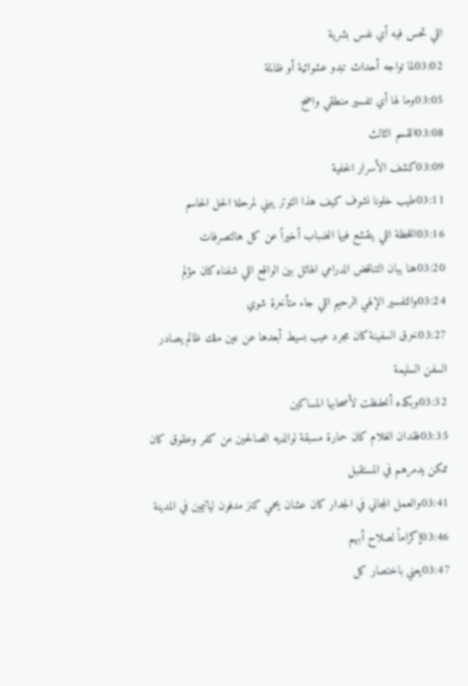اللي تحس فيه أي نفس بشرية
03:02لما تواجه أحداث تبدو عشوائية أو ظالمة
03:05وما لها أي تفسير منطقي واضح
03:08القسم الثالث
03:09كشف الأسرار الخفية
03:11طيب خلونا نشوف كيف هذا التوتر يبني لمرحلة الحل الحاسم
03:16اللحظة اللي ينقشع فيها الضباب أخيراً عن كل هالتصرفات
03:20هنا يبان التناقض الدرامي الهائل بين الواقع اللي شفناه كان مؤلم
03:24والتفسير الإلهي الرحيم اللي جاء متأخرة شوي
03:27خرق السفينة كان مجرد عيب بسيط أبعدها عن عين ملك ظالم يصادر السفن السليمة
03:32وبكده أنحفظت لأصحابها المساكين
03:35فقدان الغلام كان حمارة مسبقة لوالديه الصالحين من كفر وعقوق كان ممكن يدمرهم في المستقبل
03:41والعمل المجاني في الجدار كان عشان يحمي كنز مدفون لياتيمين في المدينة
03:46إكراماً لصلاح أبهم
03:47يعني باختصار كل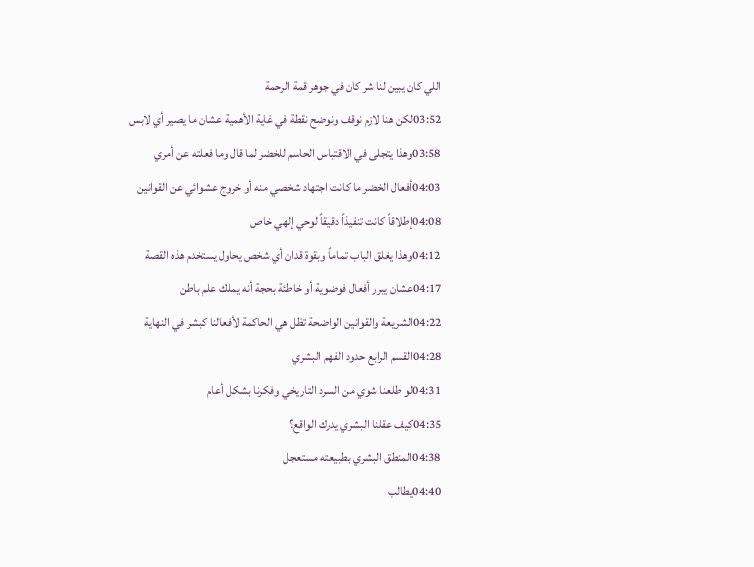اللي كان يبين لنا شر كان في جوهر قمة الرحمة
03:52لكن هنا لازم نوقف ونوضح نقطة في غاية الأهمية عشان ما يصير أي لابس
03:58وهذا يتجلى في الاقتباس الحاسم للخضر لما قال وما فعلته عن أمري
04:03أفعال الخضر ما كانت اجتهاد شخصي منه أو خروج عشوائي عن القوانين
04:08إطلاقاً كانت تنفيذاً دقيقاً لوحي إلهي خاص
04:12وهذا يغلق الباب تماماً وبقوة قدان أي شخص يحاول يستخدم هذه القصة
04:17عشان يبرر أفعال فوضوية أو خاطئة بحجة أنه يملك علم باطن
04:22الشريعة والقوانين الواضحة تظل هي الحاكمة لأفعالنا كبشر في النهاية
04:28القسم الرابع حدود الفهم البشري
04:31لو طلعنا شوي من السرد التاريخي وفكرنا بشكل أعام
04:35كيف عقلنا البشري يدرك الواقع؟
04:38المنطق البشري بطبيعته مستعجل
04:40يطالب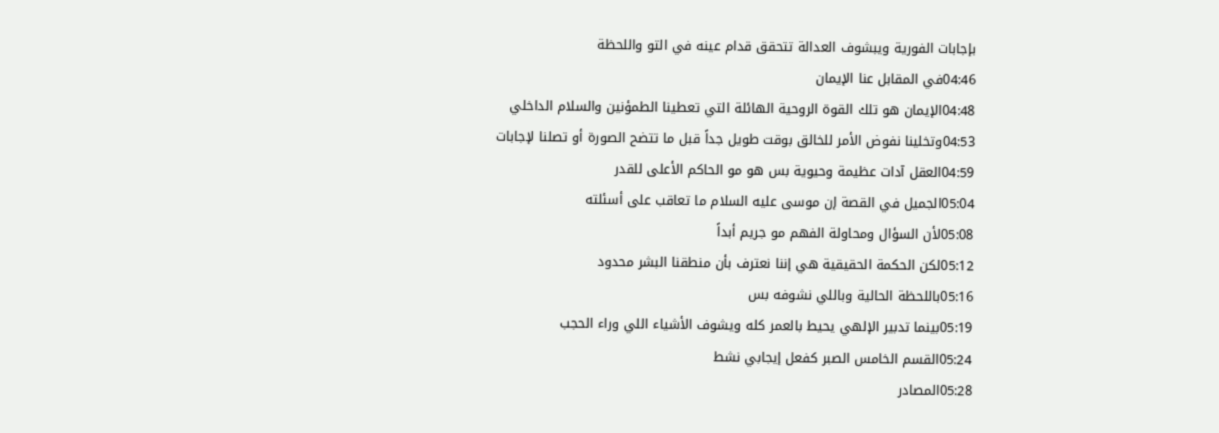بإجابات الفورية ويبشوف العدالة تتحقق قدام عينه في التو واللحظة
04:46في المقابل عنا الإيمان
04:48الإيمان هو تلك القوة الروحية الهائلة التي تعطينا الطمؤنين والسلام الداخلي
04:53وتخلينا نفوض الأمر للخالق بوقت طويل جداً قبل ما تتضح الصورة أو تصلنا لإجابات
04:59العقل آدات عظيمة وحيوية بس هو مو الحاكم الأعلى للقدر
05:04الجميل في القصة إن موسى عليه السلام ما تعاقب على أسئلته
05:08لأن السؤال ومحاولة الفهم مو جريم أبداً
05:12لكن الحكمة الحقيقية هي إننا نعترف بأن منطقنا البشر محدود
05:16باللحظة الحالية وباللي نشوفه بس
05:19بينما تدبير الإلهي يحيط بالعمر كله ويشوف الأشياء اللي وراء الحجب
05:24القسم الخامس الصبر كفعل إيجابي نشط
05:28المصادر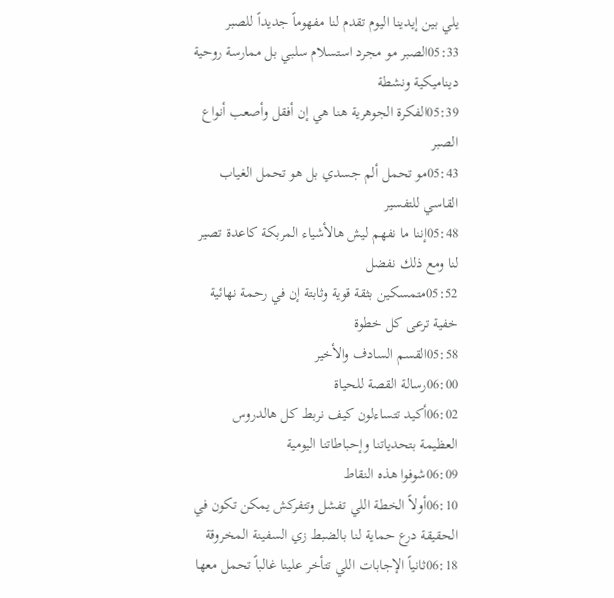يلي بين إيدينا اليوم تقدم لنا مفهوماً جديداً للصبر
05:33الصبر مو مجرد استسلام سلبي بل ممارسة روحية ديناميكية ونشطة
05:39الفكرة الجوهرية هنا هي إن أفقل وأصعب أنواع الصبر
05:43مو تحمل ألم جسدي بل هو تحمل الغياب القاسي للتفسير
05:48إننا ما نفهم ليش هالأشياء المربكة كاعدة تصير لنا ومع ذلك نفضل
05:52متمسكين بثقة قوية وثابتة إن في رحمة نهائية خفية ترعى كل خطوة
05:58القسم السادف والأخير
06:00رسالة القصة للحياة
06:02أكيد تتساءلون كيف نربط كل هالدروس العظيمة بتحدياتنا وإحباطاتنا اليومية
06:09شوفوا هذه النقاط
06:10أولاً الخطة اللي تفشل وتتفركش يمكن تكون في الحقيقة درع حماية لنا بالضبط زي السفينة المخروقة
06:18ثانياً الإجابات اللي تتأخر علينا غالباً تحمل معها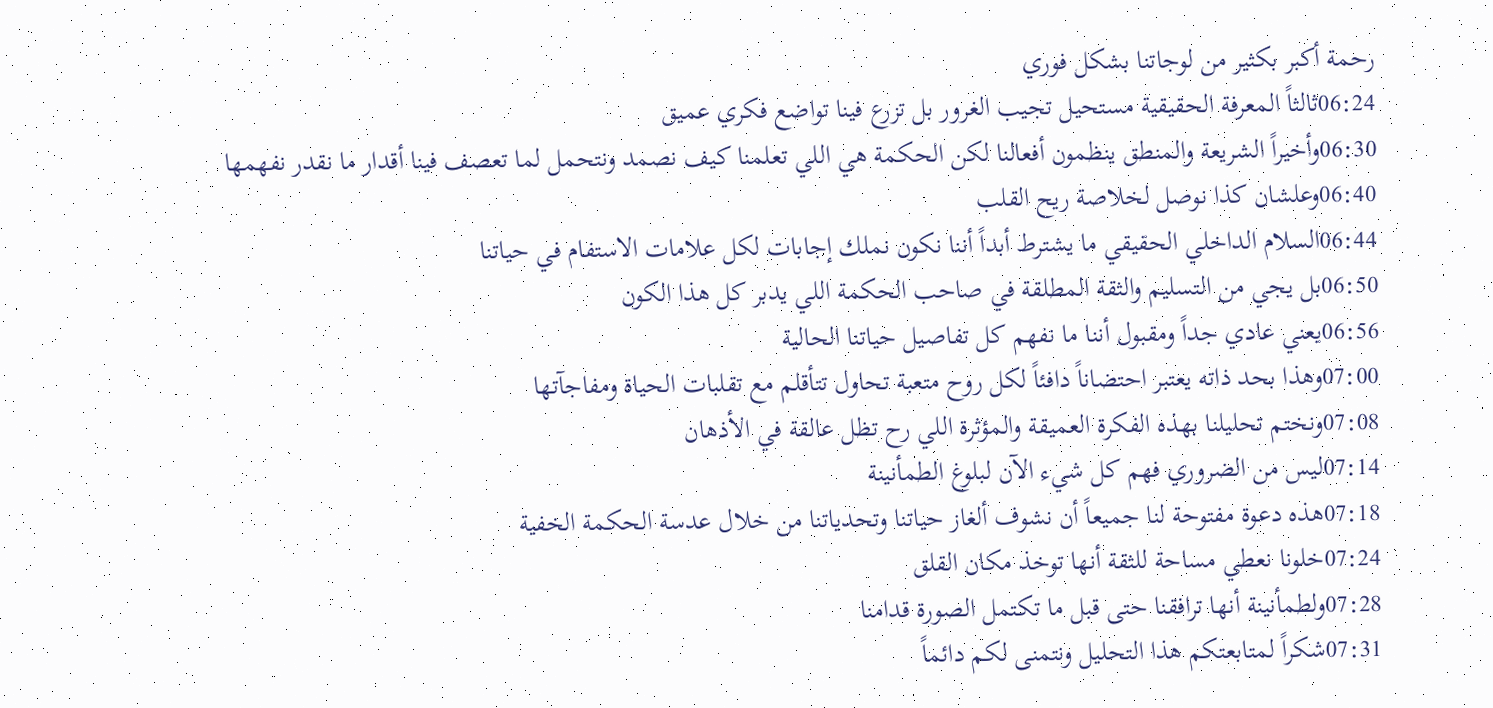رحمة أكبر بكثير من لوجاتنا بشكل فوري
06:24ثالثاً المعرفة الحقيقية مستحيل تجيب الغرور بل تزرع فينا تواضع فكري عميق
06:30وأخيراً الشريعة والمنطق ينظمون أفعالنا لكن الحكمة هي اللي تعلمنا كيف نصمد ونتحمل لما تعصف فينا أقدار ما نقدر نفهمها
06:40وعلشان كذا نوصل لخلاصة ريح القلب
06:44السلام الداخلي الحقيقي ما يشترط أبداً أننا نكون نملك إجابات لكل علامات الاستفام في حياتنا
06:50بل يجي من التسليم والثقة المطلقة في صاحب الحكمة اللي يدبر كل هذا الكون
06:56يعني عادي جداً ومقبول أننا ما نفهم كل تفاصيل حياتنا الحالية
07:00وهذا بحد ذاته يعتبر احتضاناً دافئاً لكل روح متعبة تحاول تتأقلم مع تقلبات الحياة ومفاجآتها
07:08ونختم تحليلنا بهذه الفكرة العميقة والمؤثرة اللي رح تظل عالقة في الأذهان
07:14ليس من الضروري فهم كل شيء الآن لبلوغ الطمأنينة
07:18هذه دعوة مفتوحة لنا جميعاً أن نشوف ألغاز حياتنا وتحدياتنا من خلال عدسة الحكمة الخفية
07:24خلونا نعطي مساحة للثقة أنها توخذ مكان القلق
07:28ولطمأنينة أنها ترافقنا حتى قبل ما تكتمل الصورة قدامنا
07:31شكراً لمتابعتكم هذا التحليل ونتمنى لكم دائماً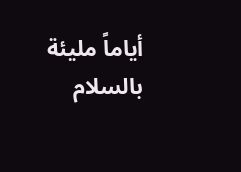أياماً مليئة بالسلام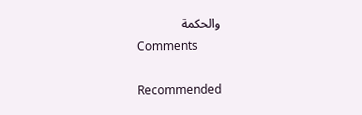والحكمة
Comments

Recommended